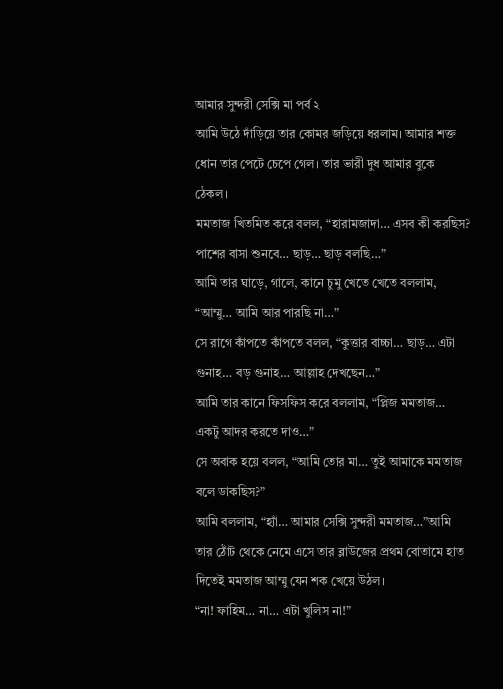আমার সুন্দরী সেক্সি মা পর্ব ২
আমি উঠে দাঁড়িয়ে তার কোমর জড়িয়ে ধরলাম। আমার শক্ত ধোন তার পেটে চেপে গেল। তার ভারী দুধ আমার বুকে ঠেকল।
মমতাজ খিতমিত করে বলল, “হারামজাদা… এসব কী করছিস? পাশের বাসা শুনবে… ছাড়… ছাড় বলছি…”
আমি তার ঘাড়ে, গালে, কানে চুমু খেতে খেতে বললাম, “আম্মু… আমি আর পারছি না…”
সে রাগে কাঁপতে কাঁপতে বলল, “কুত্তার বাচ্চা… ছাড়… এটা গুনাহ… বড় গুনাহ… আল্লাহ দেখছেন…”
আমি তার কানে ফিসফিস করে বললাম, “প্লিজ মমতাজ… একটু আদর করতে দাও…”
সে অবাক হয়ে বলল, “আমি তোর মা… তুই আমাকে মমতাজ বলে ডাকছিস?”
আমি বললাম, “হ্যাঁ… আমার সেক্সি সুন্দরী মমতাজ…”আমি তার ঠোঁট থেকে নেমে এসে তার ব্লাউজের প্রথম বোতামে হাত দিতেই মমতাজ আম্মু যেন শক খেয়ে উঠল।
“না! ফাহিম… না… এটা খুলিস না!”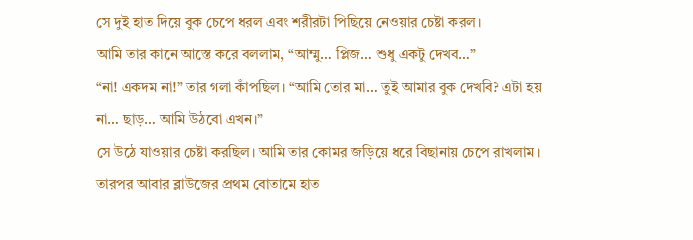সে দুই হাত দিয়ে বুক চেপে ধরল এবং শরীরটা পিছিয়ে নেওয়ার চেষ্টা করল।
আমি তার কানে আস্তে করে বললাম, “আম্মু… প্লিজ… শুধু একটু দেখব…”
“না! একদম না!” তার গলা কাঁপছিল। “আমি তোর মা… তুই আমার বুক দেখবি? এটা হয় না… ছাড়… আমি উঠবো এখন।”
সে উঠে যাওয়ার চেষ্টা করছিল। আমি তার কোমর জড়িয়ে ধরে বিছানায় চেপে রাখলাম। তারপর আবার ব্লাউজের প্রথম বোতামে হাত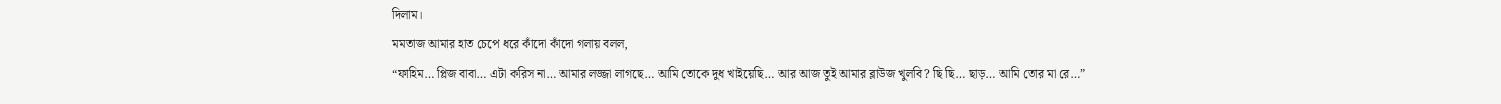দিলাম।
মমতাজ আমার হাত চেপে ধরে কাঁদো কাঁদো গলায় বলল,
“ফাহিম… প্লিজ বাবা… এটা করিস না… আমার লজ্জা লাগছে… আমি তোকে দুধ খাইয়েছি… আর আজ তুই আমার ব্লাউজ খুলবি? ছি ছি… ছাড়… আমি তোর মা রে…”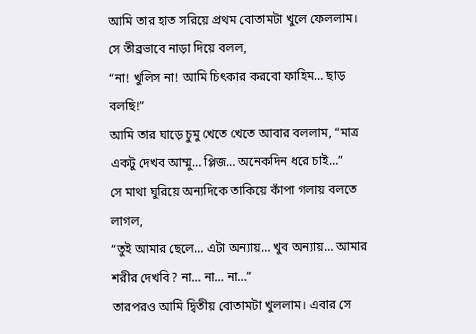আমি তার হাত সরিয়ে প্রথম বোতামটা খুলে ফেললাম। সে তীব্রভাবে নাড়া দিয়ে বলল,
“না! খুলিস না! আমি চিৎকার করবো ফাহিম… ছাড় বলছি!”
আমি তার ঘাড়ে চুমু খেতে খেতে আবার বললাম, “মাত্র একটু দেখব আম্মু… প্লিজ… অনেকদিন ধরে চাই…”
সে মাথা ঘুরিয়ে অন্যদিকে তাকিয়ে কাঁপা গলায় বলতে লাগল,
“তুই আমার ছেলে… এটা অন্যায়… খুব অন্যায়… আমার শরীর দেখবি? না… না… না…”
তারপরও আমি দ্বিতীয় বোতামটা খুললাম। এবার সে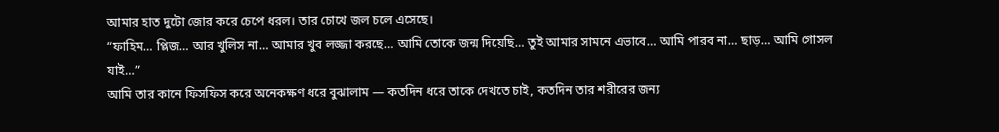আমার হাত দুটো জোর করে চেপে ধরল। তার চোখে জল চলে এসেছে।
“ফাহিম… প্লিজ… আর খুলিস না… আমার খুব লজ্জা করছে… আমি তোকে জন্ম দিয়েছি… তুই আমার সামনে এভাবে… আমি পারব না… ছাড়… আমি গোসল যাই…”
আমি তার কানে ফিসফিস করে অনেকক্ষণ ধরে বুঝালাম — কতদিন ধরে তাকে দেখতে চাই, কতদিন তার শরীরের জন্য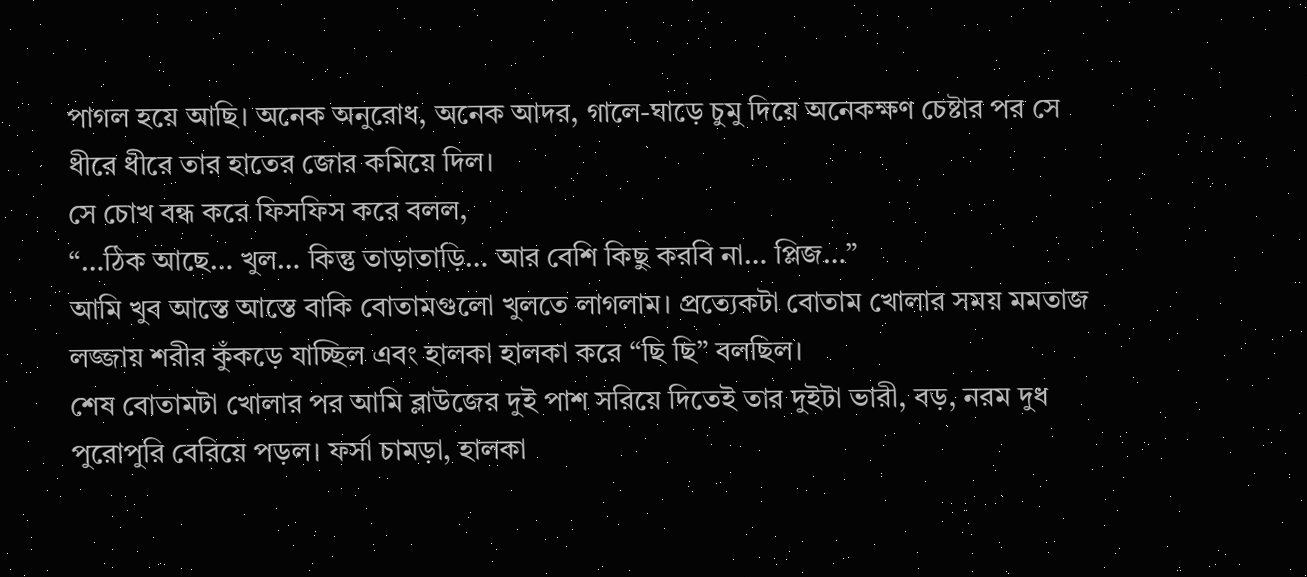পাগল হয়ে আছি। অনেক অনুরোধ, অনেক আদর, গালে-ঘাড়ে চুমু দিয়ে অনেকক্ষণ চেষ্টার পর সে ধীরে ধীরে তার হাতের জোর কমিয়ে দিল।
সে চোখ বন্ধ করে ফিসফিস করে বলল,
“…ঠিক আছে… খুল… কিন্তু তাড়াতাড়ি… আর বেশি কিছু করবি না… প্লিজ…”
আমি খুব আস্তে আস্তে বাকি বোতামগুলো খুলতে লাগলাম। প্রত্যেকটা বোতাম খোলার সময় মমতাজ লজ্জায় শরীর কুঁকড়ে যাচ্ছিল এবং হালকা হালকা করে “ছি ছি” বলছিল।
শেষ বোতামটা খোলার পর আমি ব্লাউজের দুই পাশ সরিয়ে দিতেই তার দুইটা ভারী, বড়, নরম দুধ পুরোপুরি বেরিয়ে পড়ল। ফর্সা চামড়া, হালকা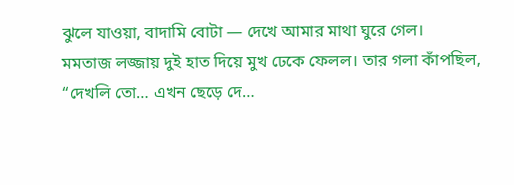ঝুলে যাওয়া, বাদামি বোটা — দেখে আমার মাথা ঘুরে গেল।
মমতাজ লজ্জায় দুই হাত দিয়ে মুখ ঢেকে ফেলল। তার গলা কাঁপছিল,
“দেখলি তো… এখন ছেড়ে দে…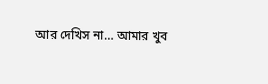আর দেখিস না… আমার খুব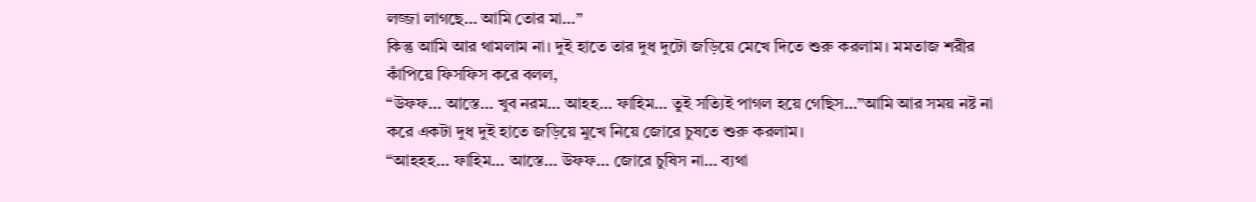লজ্জা লাগছে… আমি তোর মা…”
কিন্তু আমি আর থামলাম না। দুই হাতে তার দুধ দুটো জড়িয়ে মেখে দিতে শুরু করলাম। মমতাজ শরীর কাঁপিয়ে ফিসফিস করে বলল,
“উফফ… আস্তে… খুব নরম… আহহ… ফাহিম… তুই সত্যিই পাগল হয়ে গেছিস…”আমি আর সময় নষ্ট না করে একটা দুধ দুই হাতে জড়িয়ে মুখে নিয়ে জোরে চুষতে শুরু করলাম।
“আহহহ… ফাহিম… আস্তে… উফফ… জোরে চুষিস না… ব্যথা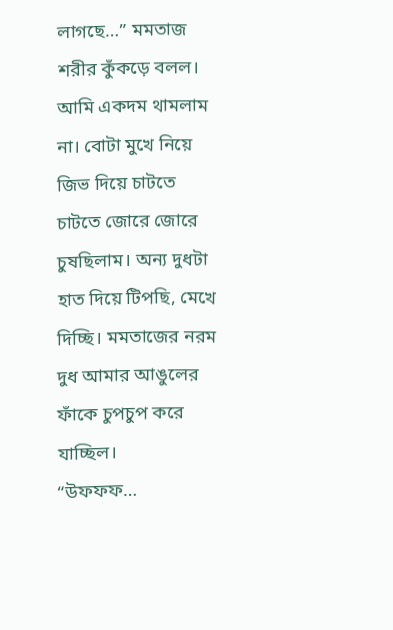লাগছে…” মমতাজ শরীর কুঁকড়ে বলল।
আমি একদম থামলাম না। বোটা মুখে নিয়ে জিভ দিয়ে চাটতে চাটতে জোরে জোরে চুষছিলাম। অন্য দুধটা হাত দিয়ে টিপছি, মেখে দিচ্ছি। মমতাজের নরম দুধ আমার আঙুলের ফাঁকে চুপচুপ করে যাচ্ছিল।
“উফফফ…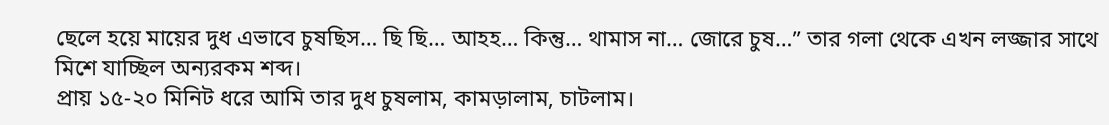ছেলে হয়ে মায়ের দুধ এভাবে চুষছিস… ছি ছি… আহহ… কিন্তু… থামাস না… জোরে চুষ…” তার গলা থেকে এখন লজ্জার সাথে মিশে যাচ্ছিল অন্যরকম শব্দ।
প্রায় ১৫-২০ মিনিট ধরে আমি তার দুধ চুষলাম, কামড়ালাম, চাটলাম।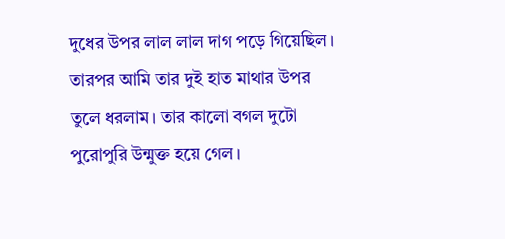দুধের উপর লাল লাল দাগ পড়ে গিয়েছিল।
তারপর আমি তার দুই হাত মাথার উপর তুলে ধরলাম। তার কালো বগল দুটো পুরোপুরি উন্মুক্ত হয়ে গেল।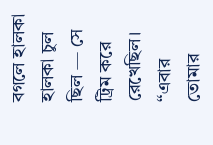বগলে হালকা হালকা চুল ছিল — সে ট্রিম করে রেখেছিল।
“এবার তোমার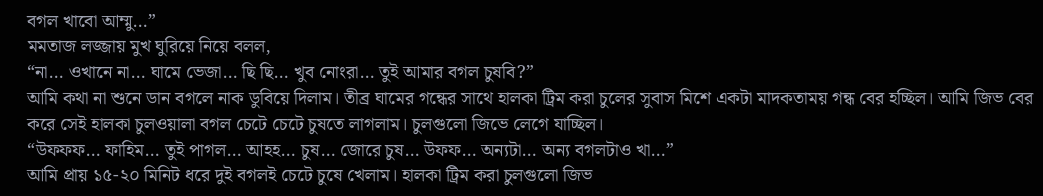বগল খাবো আম্মু…”
মমতাজ লজ্জায় মুখ ঘুরিয়ে নিয়ে বলল,
“না… ওখানে না… ঘামে ভেজা… ছি ছি… খুব নোংরা… তুই আমার বগল চুষবি?”
আমি কথা না শুনে ডান বগলে নাক ডুবিয়ে দিলাম। তীব্র ঘামের গন্ধের সাথে হালকা ট্রিম করা চুলের সুবাস মিশে একটা মাদকতাময় গন্ধ বের হচ্ছিল। আমি জিভ বের করে সেই হালকা চুলওয়ালা বগল চেটে চেটে চুষতে লাগলাম। চুলগুলো জিভে লেগে যাচ্ছিল।
“উফফফ… ফাহিম… তুই পাগল… আহহ… চুষ… জোরে চুষ… উফফ… অন্যটা… অন্য বগলটাও খা…”
আমি প্রায় ১৫-২০ মিনিট ধরে দুই বগলই চেটে চুষে খেলাম। হালকা ট্রিম করা চুলগুলো জিভ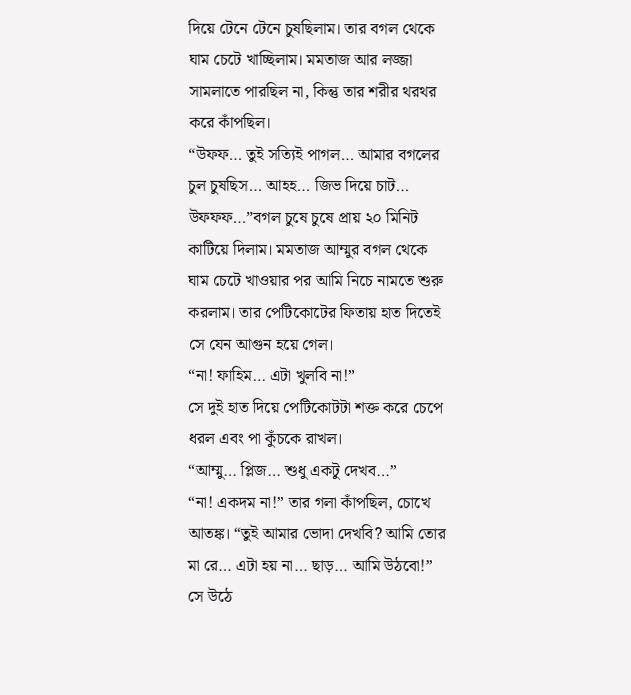দিয়ে টেনে টেনে চুষছিলাম। তার বগল থেকে ঘাম চেটে খাচ্ছিলাম। মমতাজ আর লজ্জা সামলাতে পারছিল না, কিন্তু তার শরীর থরথর করে কাঁপছিল।
“উফফ… তুই সত্যিই পাগল… আমার বগলের চুল চুষছিস… আহহ… জিভ দিয়ে চাট… উফফফ…”বগল চুষে চুষে প্রায় ২০ মিনিট কাটিয়ে দিলাম। মমতাজ আম্মুর বগল থেকে ঘাম চেটে খাওয়ার পর আমি নিচে নামতে শুরু করলাম। তার পেটিকোটের ফিতায় হাত দিতেই সে যেন আগুন হয়ে গেল।
“না! ফাহিম… এটা খুলবি না!”
সে দুই হাত দিয়ে পেটিকোটটা শক্ত করে চেপে ধরল এবং পা কুঁচকে রাখল।
“আম্মু… প্লিজ… শুধু একটু দেখব…”
“না! একদম না!” তার গলা কাঁপছিল, চোখে আতঙ্ক। “তুই আমার ভোদা দেখবি? আমি তোর মা রে… এটা হয় না… ছাড়… আমি উঠবো!”
সে উঠে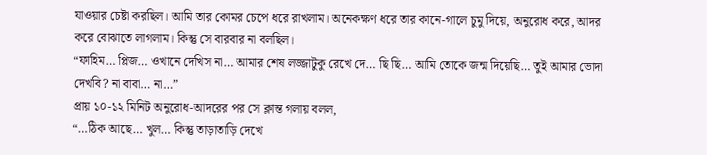যাওয়ার চেষ্টা করছিল। আমি তার কোমর চেপে ধরে রাখলাম। অনেকক্ষণ ধরে তার কানে-গালে চুমু দিয়ে, অনুরোধ করে, আদর করে বোঝাতে লাগলাম। কিন্তু সে বারবার না বলছিল।
“ফাহিম… প্লিজ… ওখানে দেখিস না… আমার শেষ লজ্জাটুকু রেখে দে… ছি ছি… আমি তোকে জন্ম দিয়েছি… তুই আমার ভোদা দেখবি? না বাবা… না…”
প্রায় ১০-১২ মিনিট অনুরোধ-আদরের পর সে ক্লান্ত গলায় বলল,
“…ঠিক আছে… খুল… কিন্তু তাড়াতাড়ি দেখে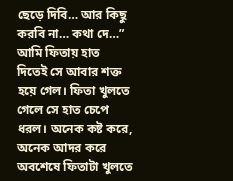ছেড়ে দিবি… আর কিছু করবি না… কথা দে…”
আমি ফিতায় হাত দিতেই সে আবার শক্ত হয়ে গেল। ফিতা খুলতে গেলে সে হাত চেপে ধরল। অনেক কষ্ট করে, অনেক আদর করে অবশেষে ফিতাটা খুলতে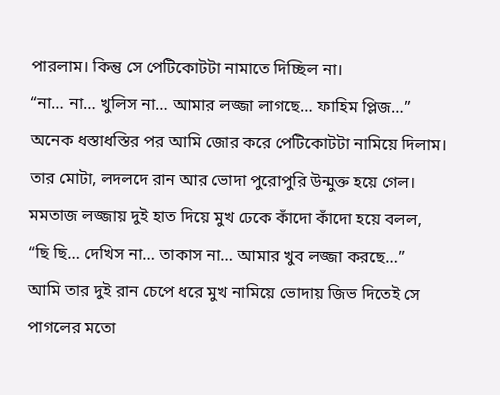পারলাম। কিন্তু সে পেটিকোটটা নামাতে দিচ্ছিল না।
“না… না… খুলিস না… আমার লজ্জা লাগছে… ফাহিম প্লিজ…”
অনেক ধস্তাধস্তির পর আমি জোর করে পেটিকোটটা নামিয়ে দিলাম। তার মোটা, লদলদে রান আর ভোদা পুরোপুরি উন্মুক্ত হয়ে গেল।
মমতাজ লজ্জায় দুই হাত দিয়ে মুখ ঢেকে কাঁদো কাঁদো হয়ে বলল,
“ছি ছি… দেখিস না… তাকাস না… আমার খুব লজ্জা করছে…”
আমি তার দুই রান চেপে ধরে মুখ নামিয়ে ভোদায় জিভ দিতেই সে পাগলের মতো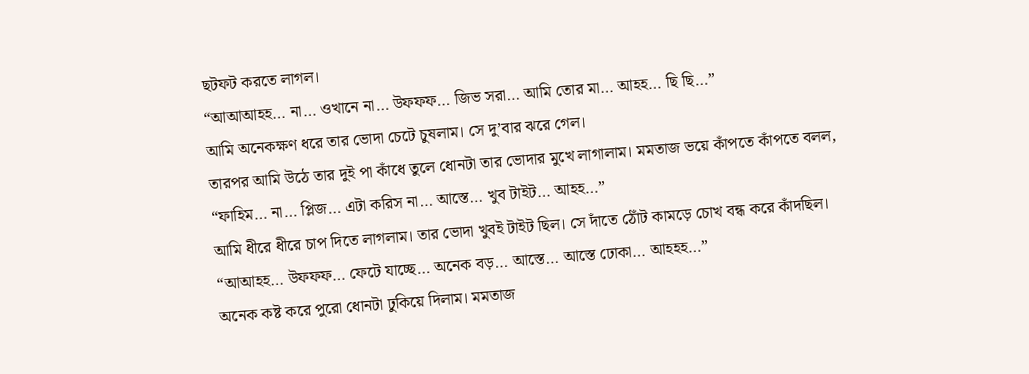ছটফট করতে লাগল।
“আআআহহ… না… ওখানে না… উফফফ… জিভ সরা… আমি তোর মা… আহহ… ছি ছি…”
আমি অনেকক্ষণ ধরে তার ভোদা চেটে চুষলাম। সে দু’বার ঝরে গেল।
তারপর আমি উঠে তার দুই পা কাঁধে তুলে ধোনটা তার ভোদার মুখে লাগালাম। মমতাজ ভয়ে কাঁপতে কাঁপতে বলল,
“ফাহিম… না… প্লিজ… এটা করিস না… আস্তে… খুব টাইট… আহহ…”
আমি ধীরে ধীরে চাপ দিতে লাগলাম। তার ভোদা খুবই টাইট ছিল। সে দাঁতে ঠোঁট কামড়ে চোখ বন্ধ করে কাঁদছিল।
“আআহহ… উফফফ… ফেটে যাচ্ছে… অনেক বড়… আস্তে… আস্তে ঢোকা… আহহহ…”
অনেক কষ্ট করে পুরো ধোনটা ঢুকিয়ে দিলাম। মমতাজ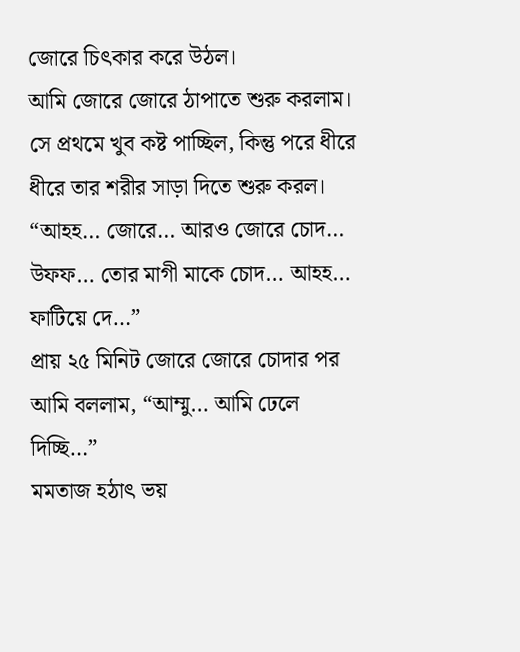জোরে চিৎকার করে উঠল।
আমি জোরে জোরে ঠাপাতে শুরু করলাম। সে প্রথমে খুব কষ্ট পাচ্ছিল, কিন্তু পরে ধীরে ধীরে তার শরীর সাড়া দিতে শুরু করল।
“আহহ… জোরে… আরও জোরে চোদ… উফফ… তোর মাগী মাকে চোদ… আহহ… ফাটিয়ে দে…”
প্রায় ২৫ মিনিট জোরে জোরে চোদার পর আমি বললাম, “আম্মু… আমি ঢেলে দিচ্ছি…”
মমতাজ হঠাৎ ভয়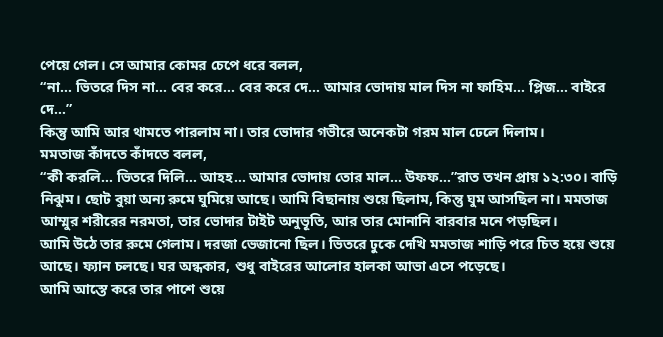পেয়ে গেল। সে আমার কোমর চেপে ধরে বলল,
“না… ভিতরে দিস না… বের করে… বের করে দে… আমার ভোদায় মাল দিস না ফাহিম… প্লিজ… বাইরে দে…”
কিন্তু আমি আর থামতে পারলাম না। তার ভোদার গভীরে অনেকটা গরম মাল ঢেলে দিলাম।
মমতাজ কাঁদতে কাঁদতে বলল,
“কী করলি… ভিতরে দিলি… আহহ… আমার ভোদায় তোর মাল… উফফ…”রাত তখন প্রায় ১২:৩০। বাড়ি নিঝুম। ছোট বুয়া অন্য রুমে ঘুমিয়ে আছে। আমি বিছানায় শুয়ে ছিলাম, কিন্তু ঘুম আসছিল না। মমতাজ আম্মুর শরীরের নরমতা, তার ভোদার টাইট অনুভূতি, আর তার মোনানি বারবার মনে পড়ছিল।
আমি উঠে তার রুমে গেলাম। দরজা ভেজানো ছিল। ভিতরে ঢুকে দেখি মমতাজ শাড়ি পরে চিত হয়ে শুয়ে আছে। ফ্যান চলছে। ঘর অন্ধকার, শুধু বাইরের আলোর হালকা আভা এসে পড়েছে।
আমি আস্তে করে তার পাশে শুয়ে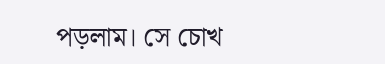পড়লাম। সে চোখ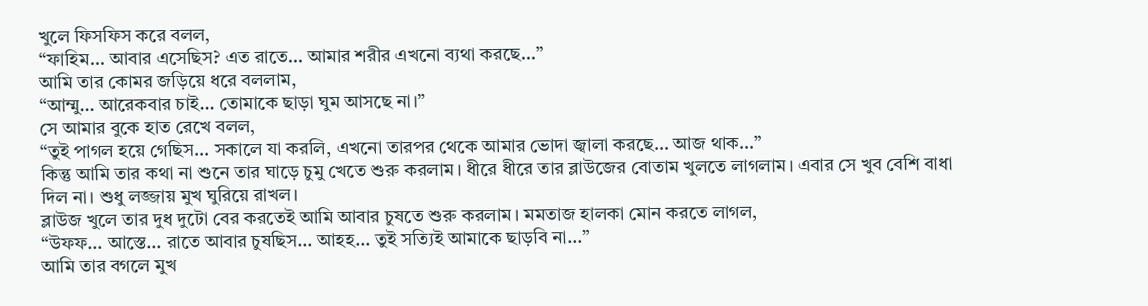খুলে ফিসফিস করে বলল,
“ফাহিম… আবার এসেছিস? এত রাতে… আমার শরীর এখনো ব্যথা করছে…”
আমি তার কোমর জড়িয়ে ধরে বললাম,
“আম্মু… আরেকবার চাই… তোমাকে ছাড়া ঘুম আসছে না।”
সে আমার বুকে হাত রেখে বলল,
“তুই পাগল হয়ে গেছিস… সকালে যা করলি, এখনো তারপর থেকে আমার ভোদা জ্বালা করছে… আজ থাক…”
কিন্তু আমি তার কথা না শুনে তার ঘাড়ে চুমু খেতে শুরু করলাম। ধীরে ধীরে তার ব্লাউজের বোতাম খুলতে লাগলাম। এবার সে খুব বেশি বাধা দিল না। শুধু লজ্জায় মুখ ঘুরিয়ে রাখল।
ব্লাউজ খুলে তার দুধ দুটো বের করতেই আমি আবার চুষতে শুরু করলাম। মমতাজ হালকা মোন করতে লাগল,
“উফফ… আস্তে… রাতে আবার চুষছিস… আহহ… তুই সত্যিই আমাকে ছাড়বি না…”
আমি তার বগলে মুখ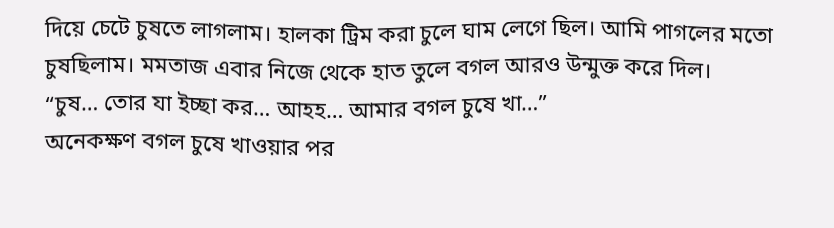দিয়ে চেটে চুষতে লাগলাম। হালকা ট্রিম করা চুলে ঘাম লেগে ছিল। আমি পাগলের মতো চুষছিলাম। মমতাজ এবার নিজে থেকে হাত তুলে বগল আরও উন্মুক্ত করে দিল।
“চুষ… তোর যা ইচ্ছা কর… আহহ… আমার বগল চুষে খা…”
অনেকক্ষণ বগল চুষে খাওয়ার পর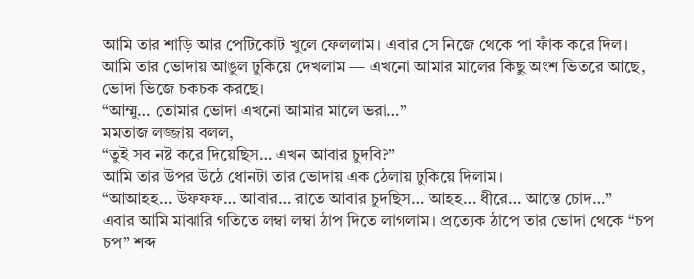আমি তার শাড়ি আর পেটিকোট খুলে ফেললাম। এবার সে নিজে থেকে পা ফাঁক করে দিল।
আমি তার ভোদায় আঙুল ঢুকিয়ে দেখলাম — এখনো আমার মালের কিছু অংশ ভিতরে আছে, ভোদা ভিজে চকচক করছে।
“আম্মু… তোমার ভোদা এখনো আমার মালে ভরা…”
মমতাজ লজ্জায় বলল,
“তুই সব নষ্ট করে দিয়েছিস… এখন আবার চুদবি?”
আমি তার উপর উঠে ধোনটা তার ভোদায় এক ঠেলায় ঢুকিয়ে দিলাম।
“আআহহ… উফফফ… আবার… রাতে আবার চুদছিস… আহহ… ধীরে… আস্তে চোদ…”
এবার আমি মাঝারি গতিতে লম্বা লম্বা ঠাপ দিতে লাগলাম। প্রত্যেক ঠাপে তার ভোদা থেকে “চপ চপ” শব্দ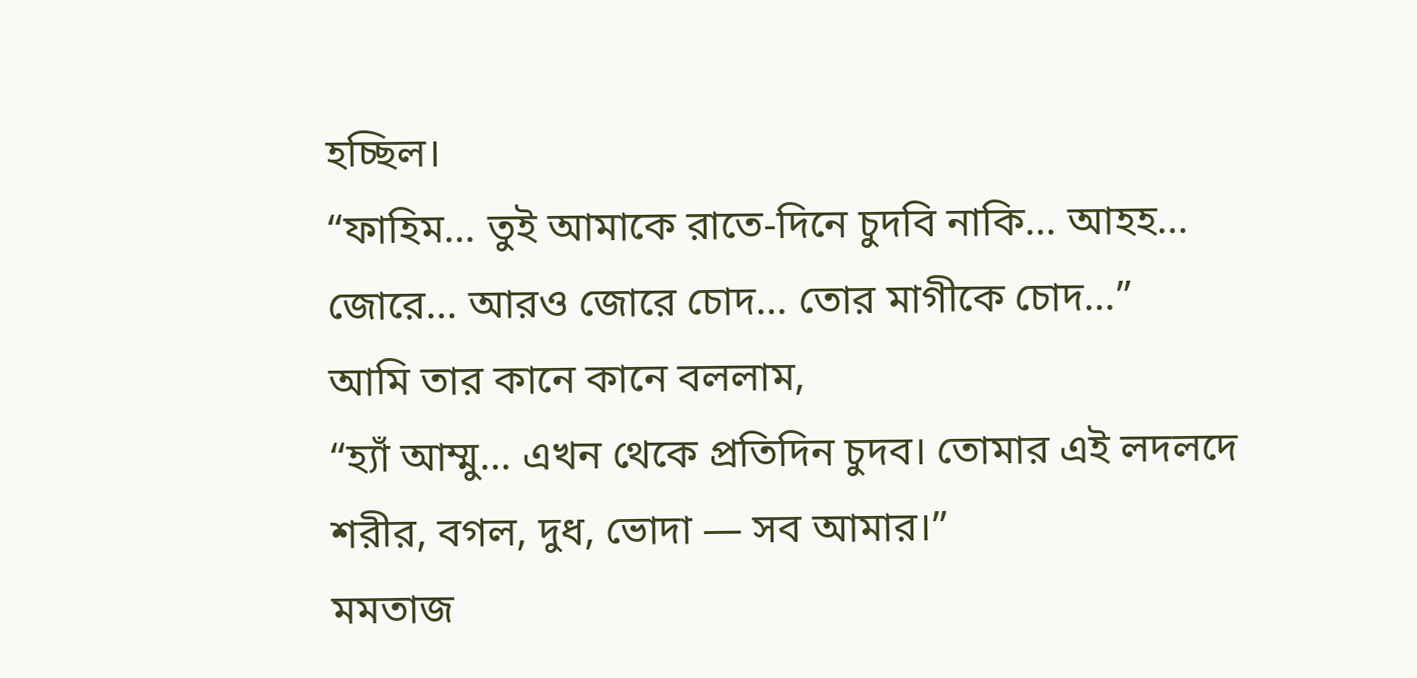হচ্ছিল।
“ফাহিম… তুই আমাকে রাতে-দিনে চুদবি নাকি… আহহ… জোরে… আরও জোরে চোদ… তোর মাগীকে চোদ…”
আমি তার কানে কানে বললাম,
“হ্যাঁ আম্মু… এখন থেকে প্রতিদিন চুদব। তোমার এই লদলদে শরীর, বগল, দুধ, ভোদা — সব আমার।”
মমতাজ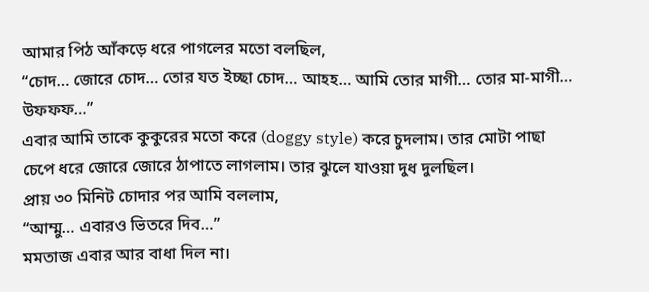আমার পিঠ আঁকড়ে ধরে পাগলের মতো বলছিল,
“চোদ… জোরে চোদ… তোর যত ইচ্ছা চোদ… আহহ… আমি তোর মাগী… তোর মা-মাগী… উফফফ…”
এবার আমি তাকে কুকুরের মতো করে (doggy style) করে চুদলাম। তার মোটা পাছা চেপে ধরে জোরে জোরে ঠাপাতে লাগলাম। তার ঝুলে যাওয়া দুধ দুলছিল।
প্রায় ৩০ মিনিট চোদার পর আমি বললাম,
“আম্মু… এবারও ভিতরে দিব…”
মমতাজ এবার আর বাধা দিল না।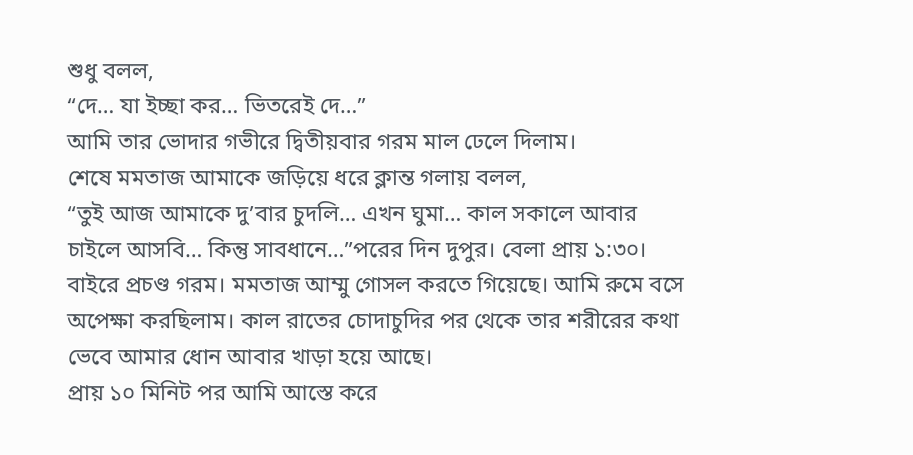শুধু বলল,
“দে… যা ইচ্ছা কর… ভিতরেই দে…”
আমি তার ভোদার গভীরে দ্বিতীয়বার গরম মাল ঢেলে দিলাম।
শেষে মমতাজ আমাকে জড়িয়ে ধরে ক্লান্ত গলায় বলল,
“তুই আজ আমাকে দু’বার চুদলি… এখন ঘুমা… কাল সকালে আবার চাইলে আসবি… কিন্তু সাবধানে…”পরের দিন দুপুর। বেলা প্রায় ১:৩০। বাইরে প্রচণ্ড গরম। মমতাজ আম্মু গোসল করতে গিয়েছে। আমি রুমে বসে অপেক্ষা করছিলাম। কাল রাতের চোদাচুদির পর থেকে তার শরীরের কথা ভেবে আমার ধোন আবার খাড়া হয়ে আছে।
প্রায় ১০ মিনিট পর আমি আস্তে করে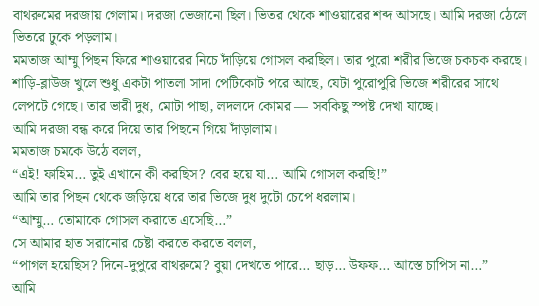বাথরুমের দরজায় গেলাম। দরজা ভেজানো ছিল। ভিতর থেকে শাওয়ারের শব্দ আসছে। আমি দরজা ঠেলে ভিতরে ঢুকে পড়লাম।
মমতাজ আম্মু পিছন ফিরে শাওয়ারের নিচে দাঁড়িয়ে গোসল করছিল। তার পুরো শরীর ভিজে চকচক করছে। শাড়ি-ব্লাউজ খুলে শুধু একটা পাতলা সাদা পেটিকোট পরে আছে, যেটা পুরোপুরি ভিজে শরীরের সাথে লেপটে গেছে। তার ভারী দুধ, মোটা পাছা, লদলদে কোমর — সবকিছু স্পষ্ট দেখা যাচ্ছে।
আমি দরজা বন্ধ করে দিয়ে তার পিছনে গিয়ে দাঁড়ালাম।
মমতাজ চমকে উঠে বলল,
“এই! ফাহিম… তুই এখানে কী করছিস? বের হয়ে যা… আমি গোসল করছি!”
আমি তার পিছন থেকে জড়িয়ে ধরে তার ভিজে দুধ দুটো চেপে ধরলাম।
“আম্মু… তোমাকে গোসল করাতে এসেছি…”
সে আমার হাত সরানোর চেষ্টা করতে করতে বলল,
“পাগল হয়েছিস? দিনে-দুপুরে বাথরুমে? বুয়া দেখতে পারে… ছাড়… উফফ… আস্তে চাপিস না…”
আমি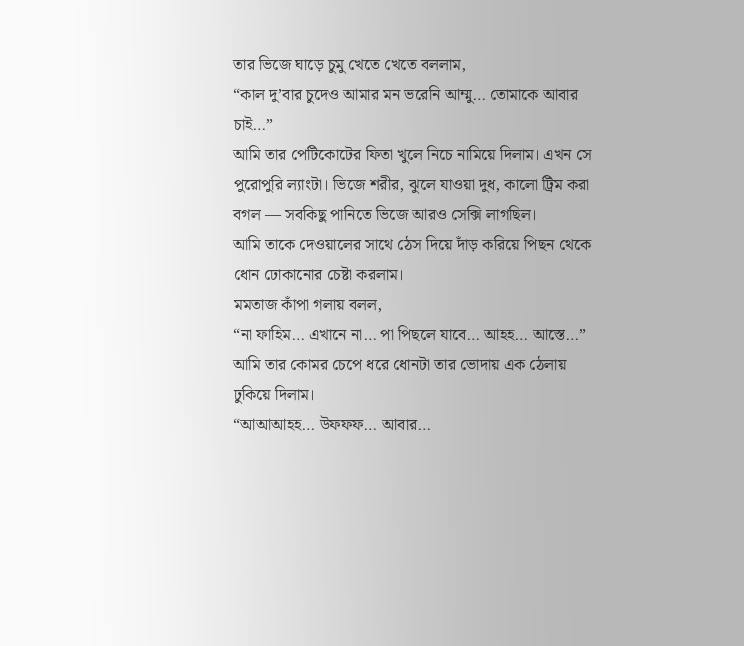তার ভিজে ঘাড়ে চুমু খেতে খেতে বললাম,
“কাল দু’বার চুদেও আমার মন ভরেনি আম্মু… তোমাকে আবার চাই…”
আমি তার পেটিকোটের ফিতা খুলে নিচে নামিয়ে দিলাম। এখন সে পুরোপুরি ল্যাংটা। ভিজে শরীর, ঝুলে যাওয়া দুধ, কালো ট্রিম করা বগল — সবকিছু পানিতে ভিজে আরও সেক্সি লাগছিল।
আমি তাকে দেওয়ালের সাথে ঠেস দিয়ে দাঁড় করিয়ে পিছন থেকে ধোন ঢোকানোর চেষ্টা করলাম।
মমতাজ কাঁপা গলায় বলল,
“না ফাহিম… এখানে না… পা পিছলে যাবে… আহহ… আস্তে…”
আমি তার কোমর চেপে ধরে ধোনটা তার ভোদায় এক ঠেলায় ঢুকিয়ে দিলাম।
“আআআহহ… উফফফ… আবার…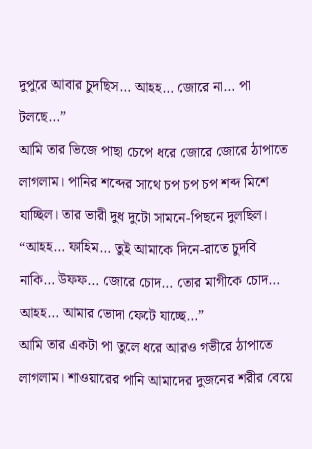দুপুরে আবার চুদছিস… আহহ… জোরে না… পা টলছে…”
আমি তার ভিজে পাছা চেপে ধরে জোরে জোরে ঠাপাতে লাগলাম। পানির শব্দের সাথে চপ চপ চপ শব্দ মিশে যাচ্ছিল। তার ভারী দুধ দুটো সামনে-পিছনে দুলছিল।
“আহহ… ফাহিম… তুই আমাকে দিনে-রাতে চুদবি নাকি… উফফ… জোরে চোদ… তোর মাগীকে চোদ… আহহ… আমার ভোদা ফেটে যাচ্ছে…”
আমি তার একটা পা তুলে ধরে আরও গভীরে ঠাপাতে লাগলাম। শাওয়ারের পানি আমাদের দুজনের শরীর বেয়ে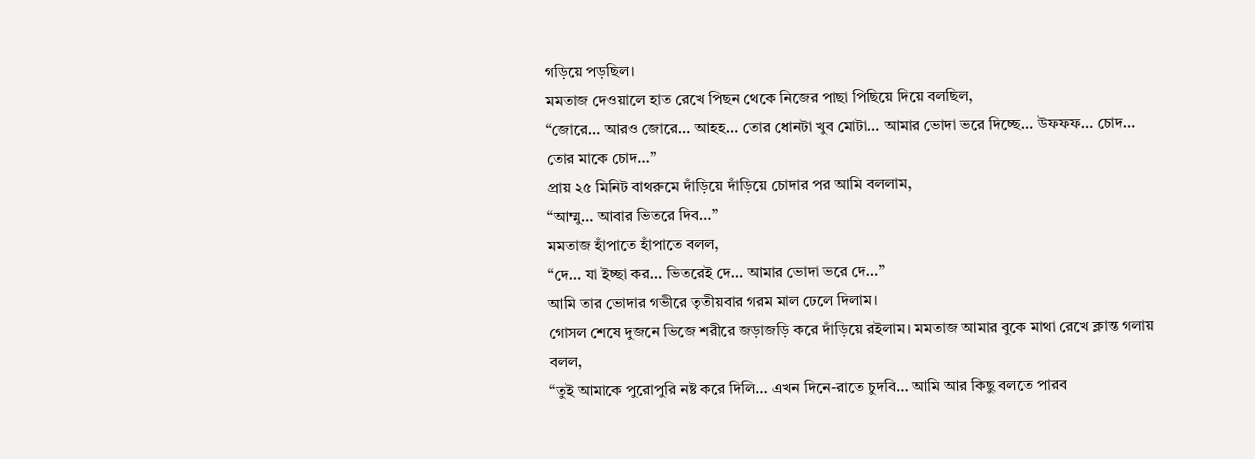গড়িয়ে পড়ছিল।
মমতাজ দেওয়ালে হাত রেখে পিছন থেকে নিজের পাছা পিছিয়ে দিয়ে বলছিল,
“জোরে… আরও জোরে… আহহ… তোর ধোনটা খুব মোটা… আমার ভোদা ভরে দিচ্ছে… উফফফ… চোদ… তোর মাকে চোদ…”
প্রায় ২৫ মিনিট বাথরুমে দাঁড়িয়ে দাঁড়িয়ে চোদার পর আমি বললাম,
“আম্মু… আবার ভিতরে দিব…”
মমতাজ হাঁপাতে হাঁপাতে বলল,
“দে… যা ইচ্ছা কর… ভিতরেই দে… আমার ভোদা ভরে দে…”
আমি তার ভোদার গভীরে তৃতীয়বার গরম মাল ঢেলে দিলাম।
গোসল শেষে দুজনে ভিজে শরীরে জড়াজড়ি করে দাঁড়িয়ে রইলাম। মমতাজ আমার বুকে মাথা রেখে ক্লান্ত গলায় বলল,
“তুই আমাকে পুরোপুরি নষ্ট করে দিলি… এখন দিনে-রাতে চুদবি… আমি আর কিছু বলতে পারব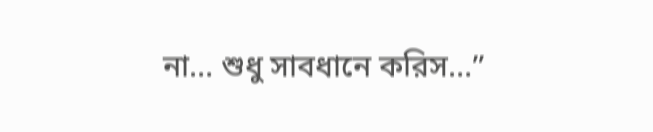না… শুধু সাবধানে করিস…”